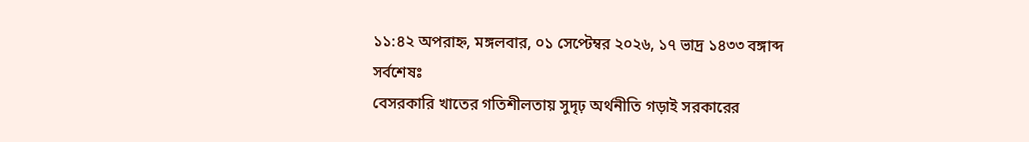১১:৪২ অপরাহ্ন, মঙ্গলবার, ০১ সেপ্টেম্বর ২০২৬, ১৭ ভাদ্র ১৪৩৩ বঙ্গাব্দ
সর্বশেষঃ
বেসরকারি খাতের গতিশীলতায় সুদৃঢ় অর্থনীতি গড়াই সরকারের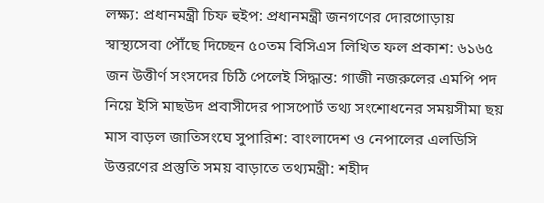লক্ষ্য: প্রধানমন্ত্রী চিফ হুইপ: প্রধানমন্ত্রী জনগণের দোরগোড়ায় স্বাস্থ্যসেবা পৌঁছে দিচ্ছেন ৫০তম বিসিএস লিখিত ফল প্রকাশ: ৬১৬৫ জন উত্তীর্ণ সংসদের চিঠি পেলেই সিদ্ধান্ত: গাজী নজরুলের এমপি পদ নিয়ে ইসি মাছউদ প্রবাসীদের পাসপোর্ট তথ্য সংশোধনের সময়সীমা ছয় মাস বাড়ল জাতিসংঘে সুপারিশ: বাংলাদেশ ও নেপালের এলডিসি উত্তরণের প্রস্তুতি সময় বাড়াতে তথ্যমন্ত্রী: শহীদ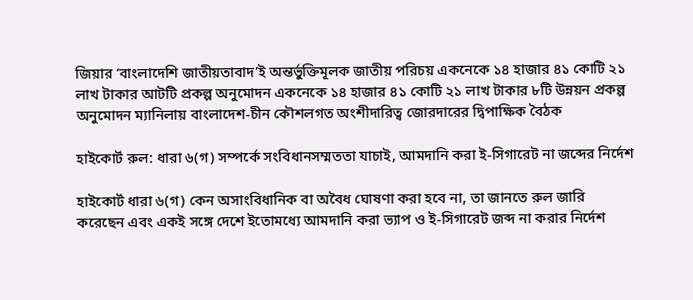জিয়ার ‘বাংলাদেশি জাতীয়তাবাদ’ই অন্তর্ভুক্তিমূলক জাতীয় পরিচয় একনেকে ১৪ হাজার ৪১ কোটি ২১ লাখ টাকার আটটি প্রকল্প অনুমোদন একনেকে ১৪ হাজার ৪১ কোটি ২১ লাখ টাকার ৮টি উন্নয়ন প্রকল্প অনুমোদন ম্যানিলায় বাংলাদেশ-চীন কৌশলগত অংশীদারিত্ব জোরদারের দ্বিপাক্ষিক বৈঠক

হাইকোর্ট রুল: ধারা ৬(গ) সম্পর্কে সংবিধানসম্মততা যাচাই, আমদানি করা ই-সিগারেট না জব্দের নির্দেশ

হাইকোর্ট ধারা ৬(গ) কেন অসাংবিধানিক বা অবৈধ ঘোষণা করা হবে না, তা জানতে রুল জারি করেছেন এবং একই সঙ্গে দেশে ইতোমধ্যে আমদানি করা ভ্যাপ ও ই-সিগারেট জব্দ না করার নির্দেশ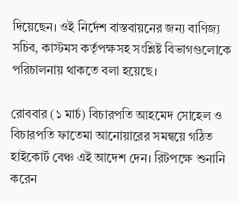দিয়েছেন। ওই নির্দেশ বাস্তবায়নের জন্য বাণিজ্য সচিব, কাস্টমস কর্তৃপক্ষসহ সংশ্লিষ্ট বিভাগগুলোকে পরিচালনায় থাকতে বলা হয়েছে।

রোববার (১ মার্চ) বিচারপতি আহমেদ সোহেল ও বিচারপতি ফাতেমা আনোয়ারের সমন্বয়ে গঠিত হাইকোর্ট বেঞ্চ এই আদেশ দেন। রিটপক্ষে শুনানি করেন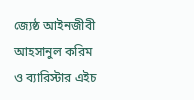জ্যেষ্ঠ আইনজীবী আহসানুল করিম ও ব্যারিস্টার এইচ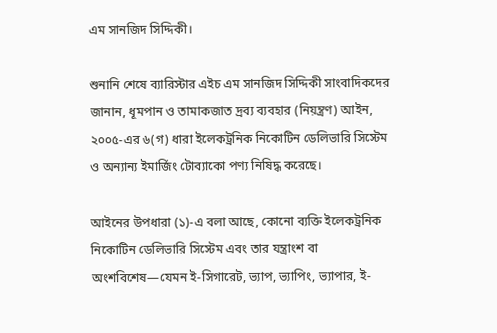এম সানজিদ সিদ্দিকী।

শুনানি শেষে ব্যারিস্টার এইচ এম সানজিদ সিদ্দিকী সাংবাদিকদের জানান, ধূমপান ও তামাকজাত দ্রব্য ব্যবহার (নিয়ন্ত্রণ) আইন, ২০০৫-এর ৬(গ) ধারা ইলেকট্রনিক নিকোটিন ডেলিভারি সিস্টেম ও অন্যান্য ইমার্জিং টোব্যাকো পণ্য নিষিদ্ধ করেছে।

আইনের উপধারা (১)-এ বলা আছে, কোনো ব্যক্তি ইলেকট্রনিক নিকোটিন ডেলিভারি সিস্টেম এবং তার যন্ত্রাংশ বা অংশবিশেষ—যেমন ই-সিগারেট, ভ্যাপ, ভ্যাপিং, ভ্যাপার, ই-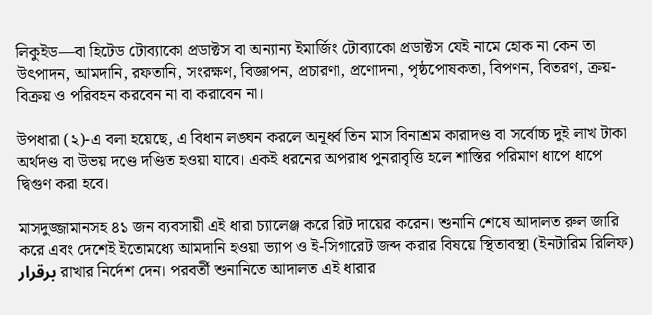লিকুইড—বা হিটেড টোব্যাকো প্রডাক্টস বা অন্যান্য ইমার্জিং টোব্যাকো প্রডাক্টস যেই নামে হোক না কেন তা উৎপাদন, আমদানি, রফতানি, সংরক্ষণ, বিজ্ঞাপন, প্রচারণা, প্রণোদনা, পৃষ্ঠপোষকতা, বিপণন, বিতরণ, ক্রয়-বিক্রয় ও পরিবহন করবেন না বা করাবেন না।

উপধারা (২)-এ বলা হয়েছে, এ বিধান লঙ্ঘন করলে অনূর্ধ্ব তিন মাস বিনাশ্রম কারাদণ্ড বা সর্বোচ্চ দুই লাখ টাকা অর্থদণ্ড বা উভয় দণ্ডে দণ্ডিত হওয়া যাবে। একই ধরনের অপরাধ পুনরাবৃত্তি হলে শাস্তির পরিমাণ ধাপে ধাপে দ্বিগুণ করা হবে।

মাসদুজ্জামানসহ ৪১ জন ব্যবসায়ী এই ধারা চ্যালেঞ্জ করে রিট দায়ের করেন। শুনানি শেষে আদালত রুল জারি করে এবং দেশেই ইতোমধ্যে আমদানি হওয়া ভ্যাপ ও ই-সিগারেট জব্দ করার বিষয়ে স্থিতাবস্থা (ইনটারিম রিলিফ) برقرار রাখার নির্দেশ দেন। পরবর্তী শুনানিতে আদালত এই ধারার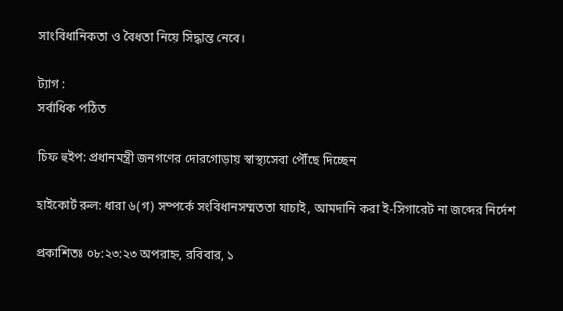সাংবিধানিকতা ও বৈধতা নিয়ে সিদ্ধান্ত নেবে।

ট্যাগ :
সর্বাধিক পঠিত

চিফ হুইপ: প্রধানমন্ত্রী জনগণের দোরগোড়ায় স্বাস্থ্যসেবা পৌঁছে দিচ্ছেন

হাইকোর্ট রুল: ধারা ৬(গ) সম্পর্কে সংবিধানসম্মততা যাচাই, আমদানি করা ই-সিগারেট না জব্দের নির্দেশ

প্রকাশিতঃ ০৮:২৩:২৩ অপরাহ্ন, রবিবার, ১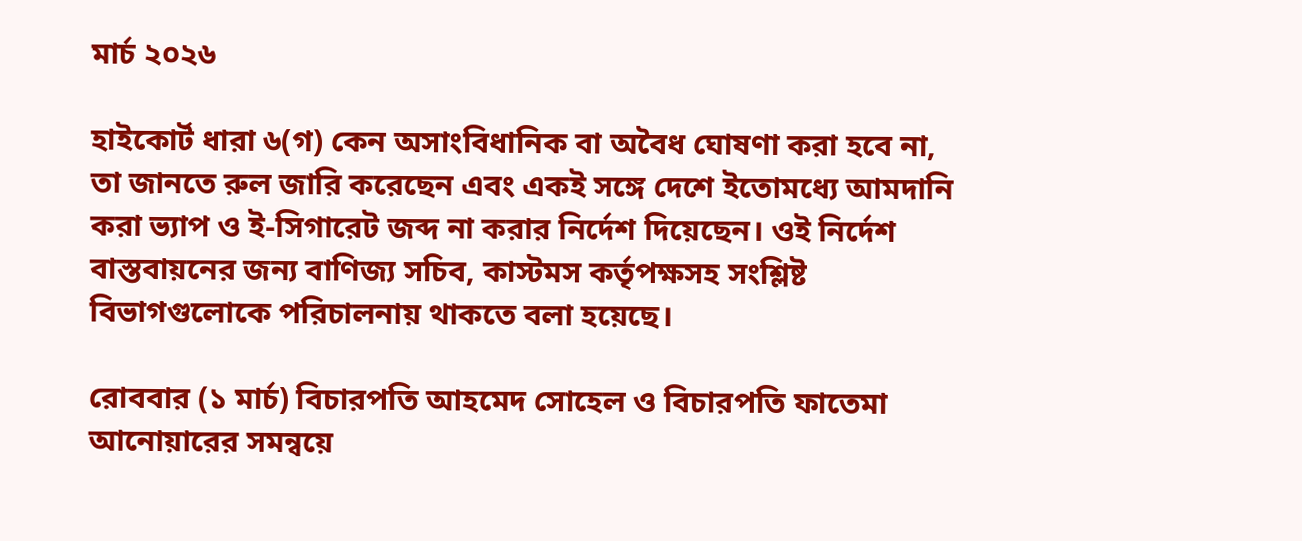মার্চ ২০২৬

হাইকোর্ট ধারা ৬(গ) কেন অসাংবিধানিক বা অবৈধ ঘোষণা করা হবে না, তা জানতে রুল জারি করেছেন এবং একই সঙ্গে দেশে ইতোমধ্যে আমদানি করা ভ্যাপ ও ই-সিগারেট জব্দ না করার নির্দেশ দিয়েছেন। ওই নির্দেশ বাস্তবায়নের জন্য বাণিজ্য সচিব, কাস্টমস কর্তৃপক্ষসহ সংশ্লিষ্ট বিভাগগুলোকে পরিচালনায় থাকতে বলা হয়েছে।

রোববার (১ মার্চ) বিচারপতি আহমেদ সোহেল ও বিচারপতি ফাতেমা আনোয়ারের সমন্বয়ে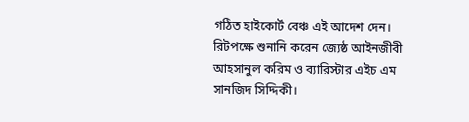গঠিত হাইকোর্ট বেঞ্চ এই আদেশ দেন। রিটপক্ষে শুনানি করেন জ্যেষ্ঠ আইনজীবী আহসানুল করিম ও ব্যারিস্টার এইচ এম সানজিদ সিদ্দিকী।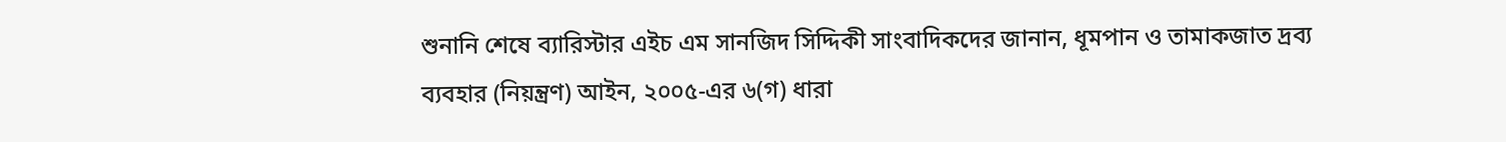শুনানি শেষে ব্যারিস্টার এইচ এম সানজিদ সিদ্দিকী সাংবাদিকদের জানান, ধূমপান ও তামাকজাত দ্রব্য ব্যবহার (নিয়ন্ত্রণ) আইন, ২০০৫-এর ৬(গ) ধারা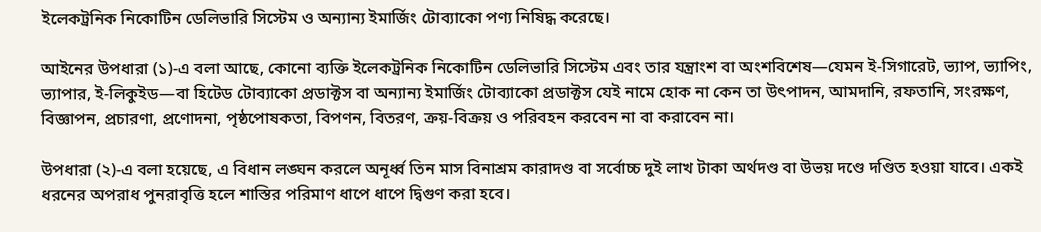ইলেকট্রনিক নিকোটিন ডেলিভারি সিস্টেম ও অন্যান্য ইমার্জিং টোব্যাকো পণ্য নিষিদ্ধ করেছে।

আইনের উপধারা (১)-এ বলা আছে, কোনো ব্যক্তি ইলেকট্রনিক নিকোটিন ডেলিভারি সিস্টেম এবং তার যন্ত্রাংশ বা অংশবিশেষ—যেমন ই-সিগারেট, ভ্যাপ, ভ্যাপিং, ভ্যাপার, ই-লিকুইড—বা হিটেড টোব্যাকো প্রডাক্টস বা অন্যান্য ইমার্জিং টোব্যাকো প্রডাক্টস যেই নামে হোক না কেন তা উৎপাদন, আমদানি, রফতানি, সংরক্ষণ, বিজ্ঞাপন, প্রচারণা, প্রণোদনা, পৃষ্ঠপোষকতা, বিপণন, বিতরণ, ক্রয়-বিক্রয় ও পরিবহন করবেন না বা করাবেন না।

উপধারা (২)-এ বলা হয়েছে, এ বিধান লঙ্ঘন করলে অনূর্ধ্ব তিন মাস বিনাশ্রম কারাদণ্ড বা সর্বোচ্চ দুই লাখ টাকা অর্থদণ্ড বা উভয় দণ্ডে দণ্ডিত হওয়া যাবে। একই ধরনের অপরাধ পুনরাবৃত্তি হলে শাস্তির পরিমাণ ধাপে ধাপে দ্বিগুণ করা হবে।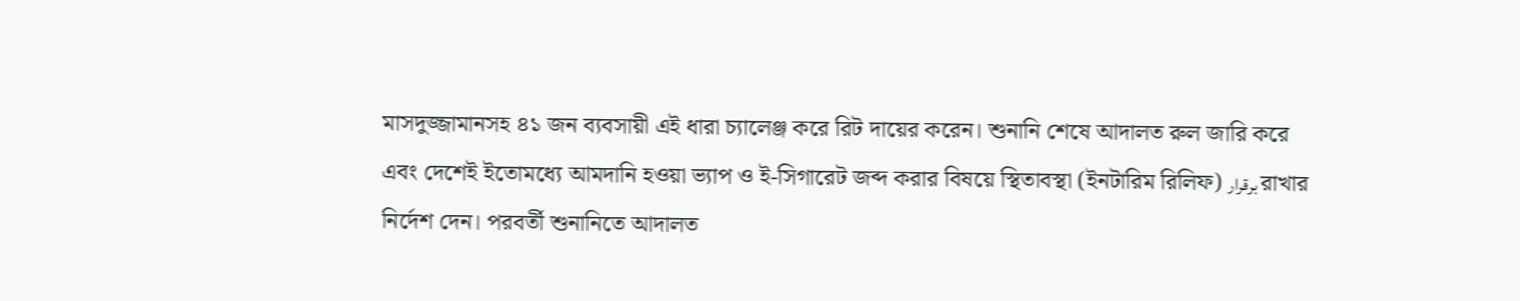মাসদুজ্জামানসহ ৪১ জন ব্যবসায়ী এই ধারা চ্যালেঞ্জ করে রিট দায়ের করেন। শুনানি শেষে আদালত রুল জারি করে এবং দেশেই ইতোমধ্যে আমদানি হওয়া ভ্যাপ ও ই-সিগারেট জব্দ করার বিষয়ে স্থিতাবস্থা (ইনটারিম রিলিফ) برقرار রাখার নির্দেশ দেন। পরবর্তী শুনানিতে আদালত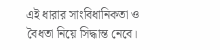এই ধারার সাংবিধানিকতা ও বৈধতা নিয়ে সিদ্ধান্ত নেবে।